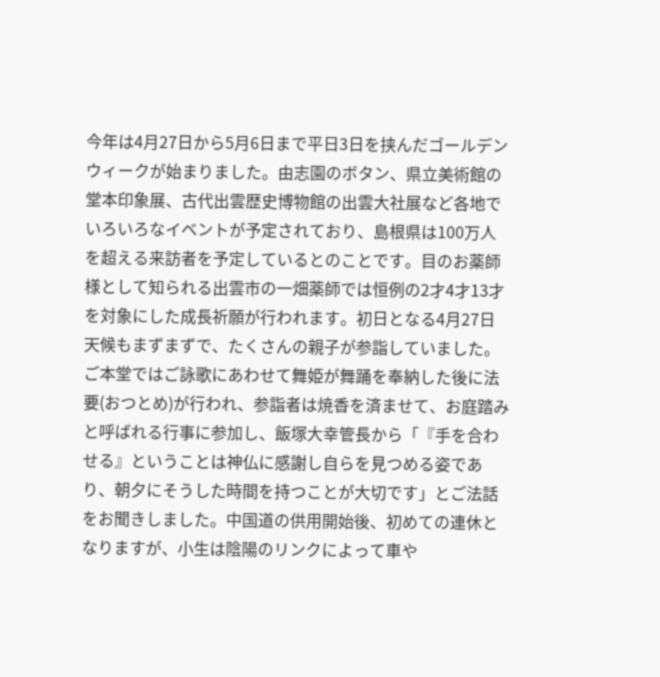今年は4月27日から5月6日まで平日3日を挟んだゴールデンウィークが始まりました。由志園のボタン、県立美術館の堂本印象展、古代出雲歴史博物館の出雲大社展など各地でいろいろなイベントが予定されており、島根県は100万人を超える来訪者を予定しているとのことです。目のお薬師様として知られる出雲市の一畑薬師では恒例の2才4才13才を対象にした成長祈願が行われます。初日となる4月27日天候もまずまずで、たくさんの親子が参詣していました。ご本堂ではご詠歌にあわせて舞姫が舞踊を奉納した後に法要(おつとめ)が行われ、参詣者は焼香を済ませて、お庭踏みと呼ばれる行事に参加し、飯塚大幸管長から「『手を合わせる』ということは神仏に感謝し自らを見つめる姿であり、朝夕にそうした時間を持つことが大切です」とご法話をお聞きしました。中国道の供用開始後、初めての連休となりますが、小生は陰陽のリンクによって車や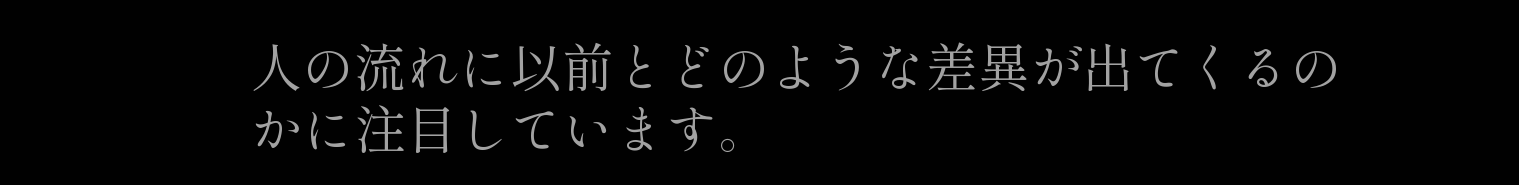人の流れに以前とどのような差異が出てくるのかに注目しています。